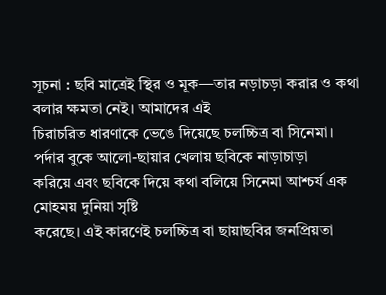সূচনা : ছবি মাত্রেই স্থির ও মূক—তার নড়াচড়া করার ও কথা বলার ক্ষমতা নেই। আমাদের এই
চিরাচরিত ধারণাকে ভেঙে দিয়েছে চলচ্চিত্র বা সিনেমা। পর্দার বুকে আলো-ছায়ার খেলায় ছবিকে নাড়াচাড়া
করিয়ে এবং ছবিকে দিয়ে কথা বলিয়ে সিনেমা আশ্চর্য এক মোহময় দুনিয়া সৃষ্টি
করেছে। এই কারণেই চলচ্চিত্র বা ছায়াছবির জনপ্রিয়তা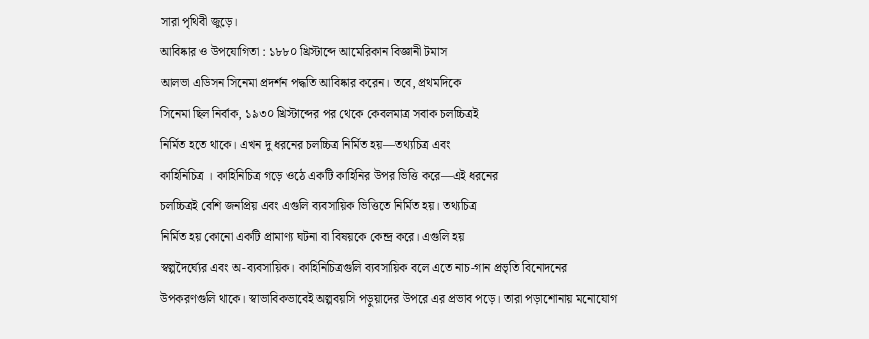সারা পৃথিবী জুড়ে।
আবিষ্কার ও উপযোগিতা : ১৮৮০ খ্রিস্টাব্দে আমেরিকান বিজ্ঞানী টমাস
আলভা এডিসন সিনেমা প্রদর্শন পদ্ধতি আবিষ্কার করেন। তবে, প্রথমদিকে
সিনেমা ছিল নির্বাক, ১৯৩০ খ্রিস্টাব্দের পর থেকে কেবলমাত্র সবাক চলচ্চিত্রই
নির্মিত হতে থাকে। এখন দু ধরনের চলচ্চিত্র নির্মিত হয়—তথ্যচিত্র এবং
কাহিনিচিত্র । কাহিনিচিত্র গড়ে ওঠে একটি কাহিনির উপর ভিত্তি করে—এই ধরনের
চলচ্চিত্রই বেশি জনপ্রিয় এবং এগুলি ব্যবসায়িক ভিত্তিতে নির্মিত হয়। তথ্যচিত্র
নির্মিত হয় কোনো একটি প্রামাণ্য ঘটনা বা বিষয়কে কেন্দ্র করে। এগুলি হয়
স্বল্পদৈর্ঘ্যের এবং অ-ব্যবসায়িক। কাহিনিচিত্রগুলি ব্যবসায়িক বলে এতে নাচ-গান প্রভৃতি বিনোদনের
উপকরণগুলি থাকে। স্বাভাবিকভাবেই অল্পবয়সি পড়ুয়াদের উপরে এর প্রভাব পড়ে। তারা পড়াশোনায় মনোযোগ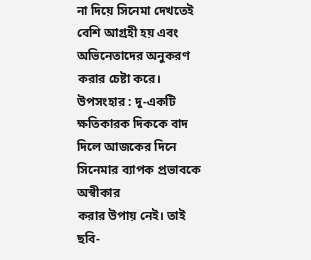না দিয়ে সিনেমা দেখতেই বেশি আগ্রহী হয় এবং অভিনেতাদের অনুকরণ করার চেষ্টা করে।
উপসংহার : দু-একটি ক্ষতিকারক দিককে বাদ দিলে আজকের দিনে সিনেমার ব্যাপক প্রভাবকে অস্বীকার
করার উপায় নেই। তাই ছবি-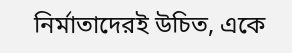নির্মাতাদেরই উচিত, একে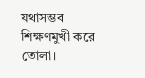যথাসম্ভব শিক্ষণমুখী করে তোলা।